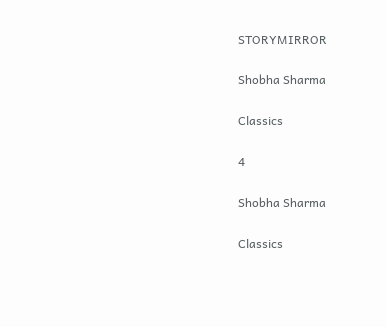STORYMIRROR

Shobha Sharma

Classics

4

Shobha Sharma

Classics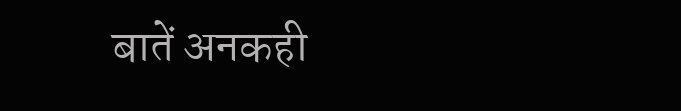बातें अनकही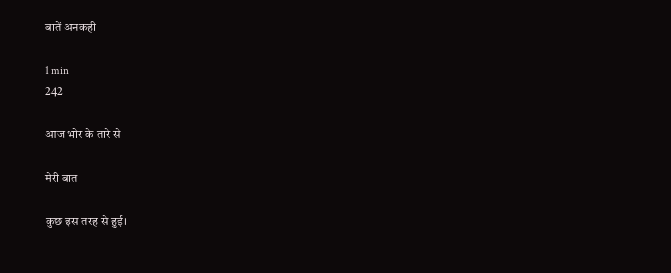बातें अनकही

1 min
242

आज भोर के तारे से

मेरी बात

कुछ इस तरह से हुई।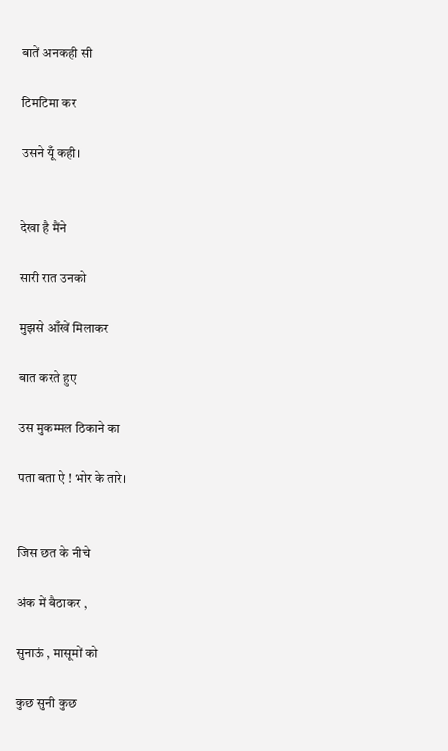बातें अनकही सी

टिमटिमा कर

उसने यूँ कही।


देखा है मैंने

सारी रात उनको

मुझसे आँखें मिलाकर

बात करते हुए

उस मुकम्मल ठिकाने का

पता बता ऐ ! भोर के तारे।


जिस छत के नीचे

अंक में बैठाकर ,

सुनाऊं , मासूमों को

कुछ सुनी कुछ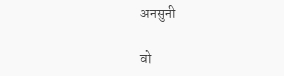अनसुनी

वो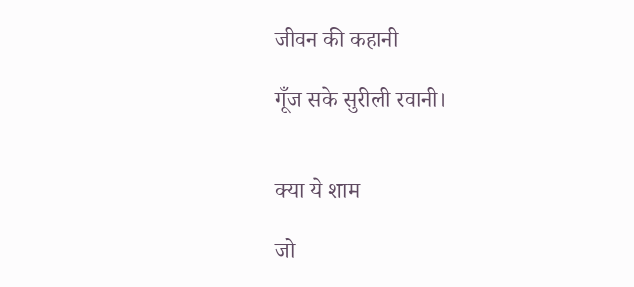जीवन की कहानी

गूँज सके सुरीली रवानी।


क्या ये शाम

जो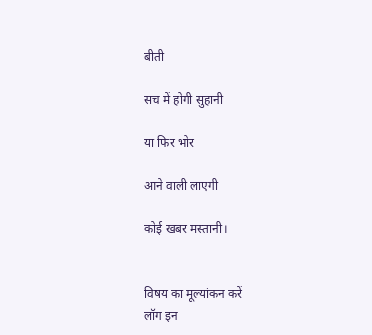बीती

सच में होगी सुहानी

या फिर भोर

आने वाली लाएगी

कोई खबर मस्तानी।


विषय का मूल्यांकन करें
लॉग इन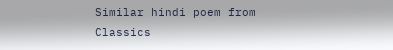Similar hindi poem from Classics